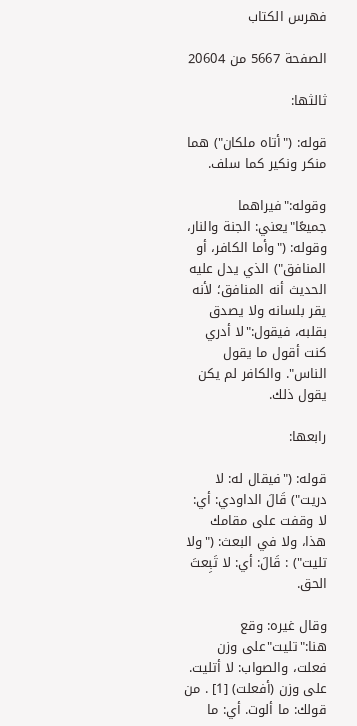فهرس الكتاب

الصفحة 5667 من 20604

ثالثها:

قوله: ("أتاه ملكان") هما منكر ونكير كما سلف.

وقوله:"فيراهما جميعًا"يعني: الجنة والنار، وقوله: ("وأما الكافر، أو المنافق") الذي يدل عليه الحديث أنه المنافق؛ لأنه يقر بلسانه ولا يصدق بقلبه، فيقول:"لا أدري كنت أقول ما يقول الناس". والكافر لم يكن يقول ذلك.

رابعها:

قوله: ("فيقال له: لا دريت") قَالَ الداودي: أي: لا وقفت على مقامك هذا، ولا في البعث: ("ولا تليت") : قَالَ: أي: لا تَبِعتَ الحق.

وقال غيره: وقع هنا:"تليت"على وزن فعلت، والصواب: لا أتليت. على وزن (أفعلت) [1] . من قولك: ما ألوت. أي: ما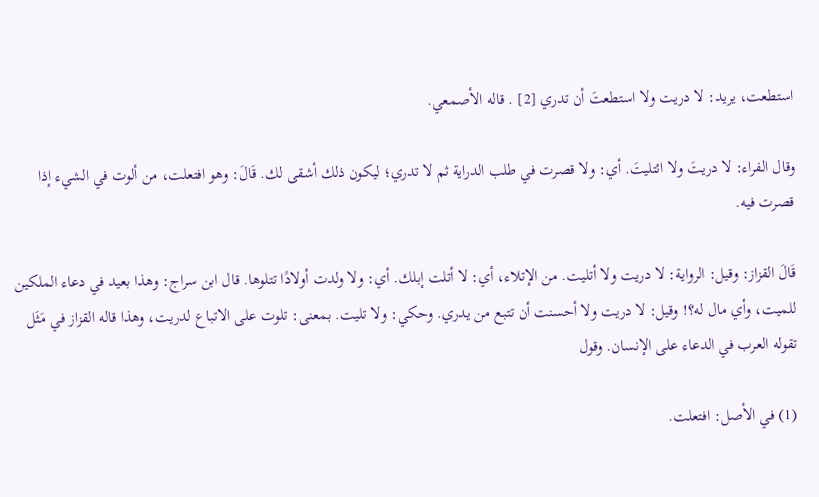استطعت، يريد: لا دريت ولا استطعتَ أن تدري [2] . قاله الأصمعي.

وقال الفراء: لا دريتَ ولا ائتليتَ. أي: ولا قصرت في طلب الدراية ثم لا تدري؛ ليكون ذلك أشقى لك. قَالَ: وهو افتعلت، من ألوت في الشيء إذا قصرت فيه.

قَالَ القزاز: وقيل: الرواية: لا دريت ولا أتليت. من الإتلاء، أي: لا أتلت إبلك. أي: ولا ولدت أولادًا تتلوها. قال ابن سراج: وهذا بعيد في دعاء الملكين للميت، وأي مال له؟! وقيل: لا دريت ولا أحسنت أن تتبع من يدري. وحكي: ولا تليت. بمعنى: تلوت على الاتباع لدريت، وهذا قاله القزاز في مَثَل تقوله العرب في الدعاء على الإنسان. وقول

(1) في الأصل: افتعلت.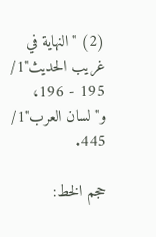(2) "النهاية في غريب الحديث"1/ 195 - 196، و"لسان العرب"1/ 445.

حجم الخط: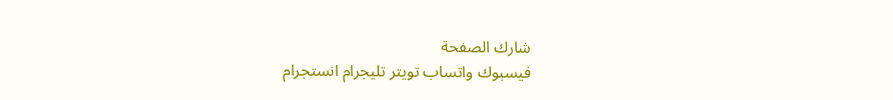شارك الصفحة
فيسبوك واتساب تويتر تليجرام انستجرام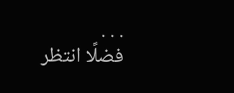. . .
فضلًا انتظر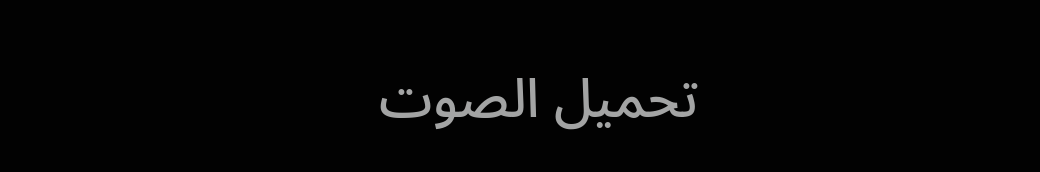تحميل الصوت